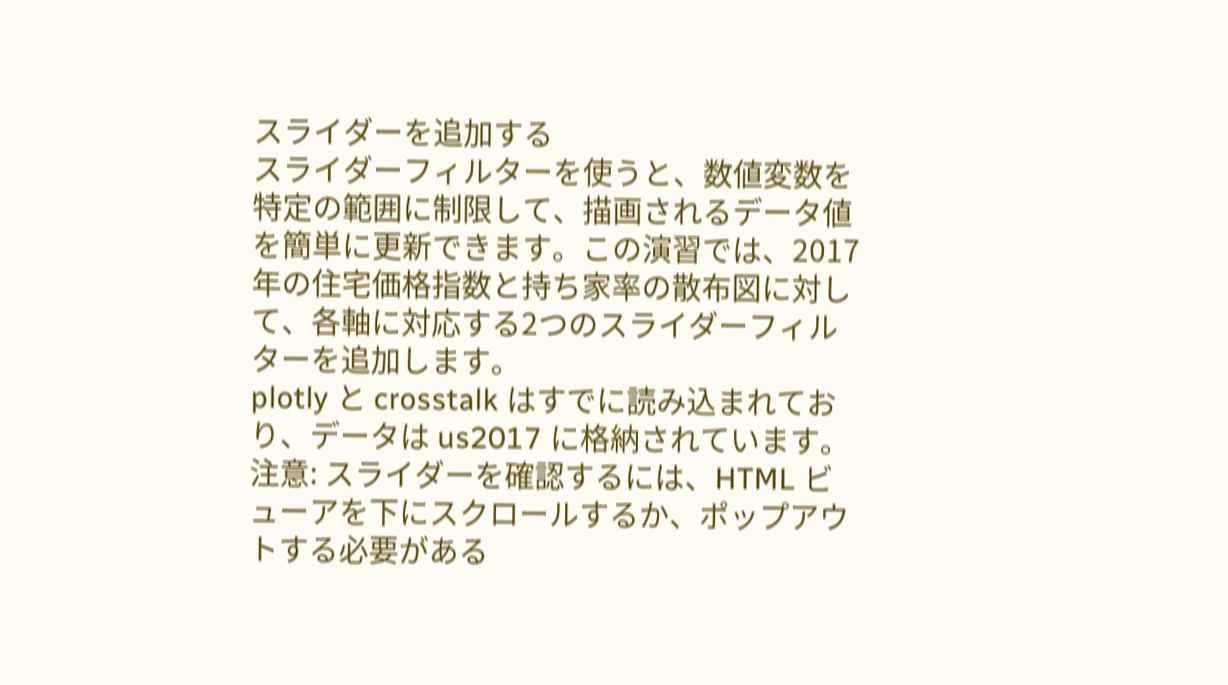スライダーを追加する
スライダーフィルターを使うと、数値変数を特定の範囲に制限して、描画されるデータ値を簡単に更新できます。この演習では、2017年の住宅価格指数と持ち家率の散布図に対して、各軸に対応する2つのスライダーフィルターを追加します。
plotly と crosstalk はすでに読み込まれており、データは us2017 に格納されています。
注意: スライダーを確認するには、HTML ビューアを下にスクロールするか、ポップアウトする必要がある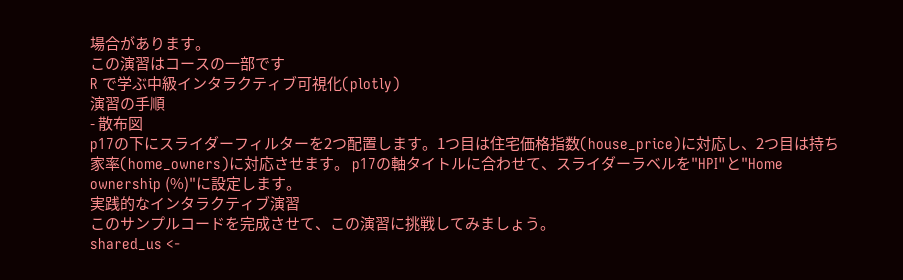場合があります。
この演習はコースの一部です
R で学ぶ中級インタラクティブ可視化(plotly)
演習の手順
- 散布図
p17の下にスライダーフィルターを2つ配置します。1つ目は住宅価格指数(house_price)に対応し、2つ目は持ち家率(home_owners)に対応させます。 p17の軸タイトルに合わせて、スライダーラベルを"HPI"と"Home ownership (%)"に設定します。
実践的なインタラクティブ演習
このサンプルコードを完成させて、この演習に挑戦してみましょう。
shared_us <-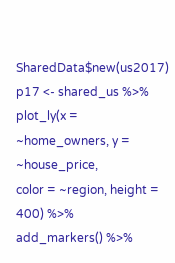SharedData$new(us2017)
p17 <- shared_us %>%
plot_ly(x = ~home_owners, y = ~house_price,
color = ~region, height = 400) %>%
add_markers() %>%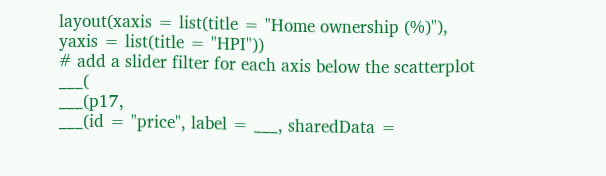layout(xaxis = list(title = "Home ownership (%)"),
yaxis = list(title = "HPI"))
# add a slider filter for each axis below the scatterplot
___(
___(p17,
___(id = "price", label = ___, sharedData =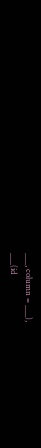___, column = ___),
___(id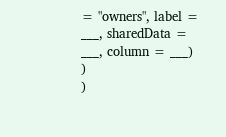= "owners", label = ___, sharedData = ___, column = ___)
)
)